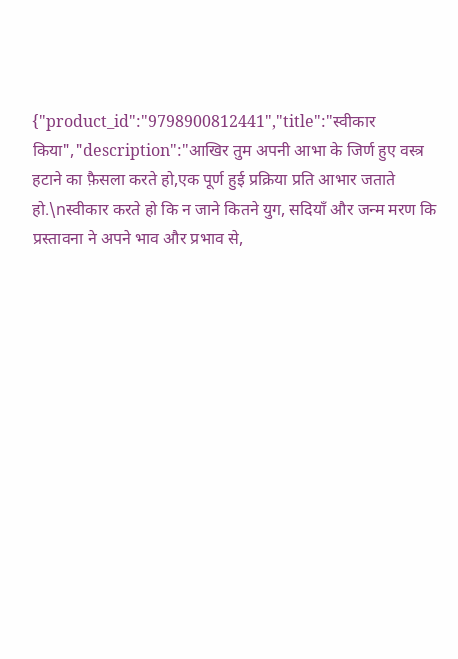{"product_id":"9798900812441","title":"स्वीकार किया","description":"आखिर तुम अपनी आभा के जिर्ण हुए वस्त्र हटाने का फ़ैसला करते हो,एक पूर्ण हुई प्रक्रिया प्रति आभार जताते हो.\nस्वीकार करते हो कि न जाने कितने युग, सदियाँ और जन्म मरण कि प्रस्तावना ने अपने भाव और प्रभाव से,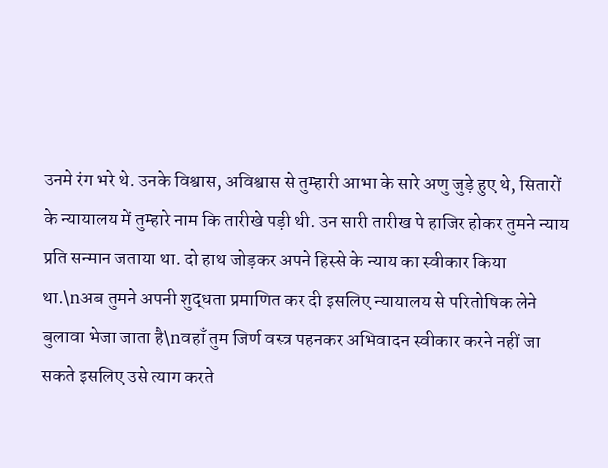उनमे रंग भरे थे. उनके विश्वास, अविश्वास से तुम्हारी आभा के सारे अणु जुड़े हुए थे, सितारों के न्यायालय में तुम्हारे नाम कि तारीखे पड़ी थी. उन सारी तारीख पे हाजिर होकर तुमने न्याय प्रति सन्मान जताया था. दो हाथ जोड़कर अपने हिस्से के न्याय का स्वीकार किया था.\nअब तुमने अपनी शुद्धता प्रमाणित कर दी इसलिए न्यायालय से परितोषिक लेने बुलावा भेजा जाता है\nवहाँ तुम जिर्ण वस्त्र पहनकर अभिवादन स्वीकार करने नहीं जा सकते इसलिए उसे त्याग करते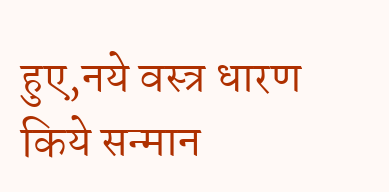हुए,नये वस्त्र धारण किये सन्मान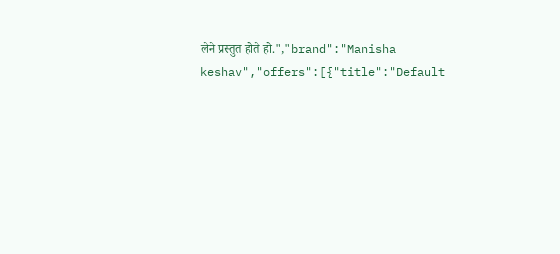लेने प्रस्तुत होते हो.","brand":"Manisha keshav","offers":[{"title":"Default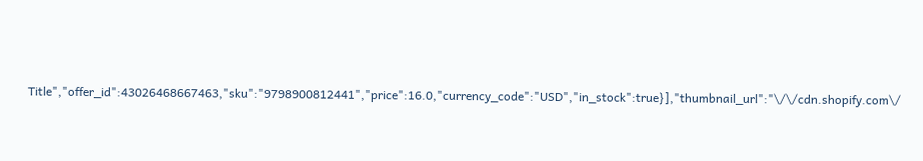Title","offer_id":43026468667463,"sku":"9798900812441","price":16.0,"currency_code":"USD","in_stock":true}],"thumbnail_url":"\/\/cdn.shopify.com\/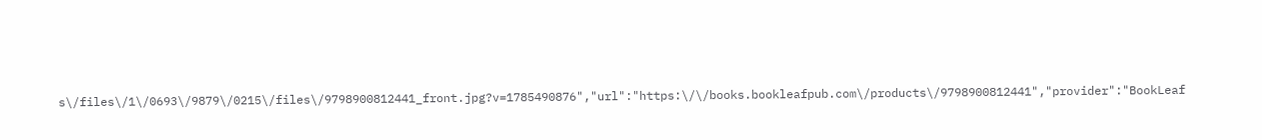s\/files\/1\/0693\/9879\/0215\/files\/9798900812441_front.jpg?v=1785490876","url":"https:\/\/books.bookleafpub.com\/products\/9798900812441","provider":"BookLeaf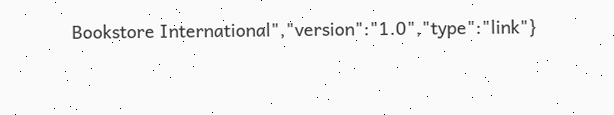Bookstore International","version":"1.0","type":"link"}